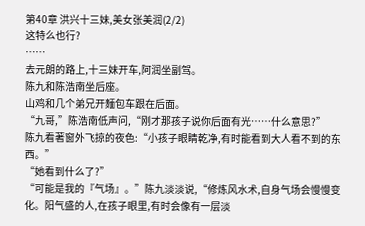第40章 洪兴十三妹,美女张美润(2/2)
这特么也行?
……
去元朗的路上,十三妹开车,阿润坐副驾。
陈九和陈浩南坐后座。
山鸡和几个弟兄开麵包车跟在后面。
“九哥,”陈浩南低声问,“刚才那孩子说你后面有光……什么意思?”
陈九看著窗外飞掠的夜色:“小孩子眼睛乾净,有时能看到大人看不到的东西。”
“她看到什么了?”
“可能是我的『气场』。”陈九淡淡说,“修炼风水术,自身气场会慢慢变化。阳气盛的人,在孩子眼里,有时会像有一层淡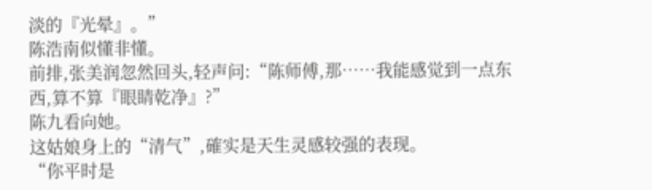淡的『光晕』。”
陈浩南似懂非懂。
前排,张美润忽然回头,轻声问:“陈师傅,那……我能感觉到一点东西,算不算『眼睛乾净』?”
陈九看向她。
这姑娘身上的“清气”,確实是天生灵感较强的表现。
“你平时是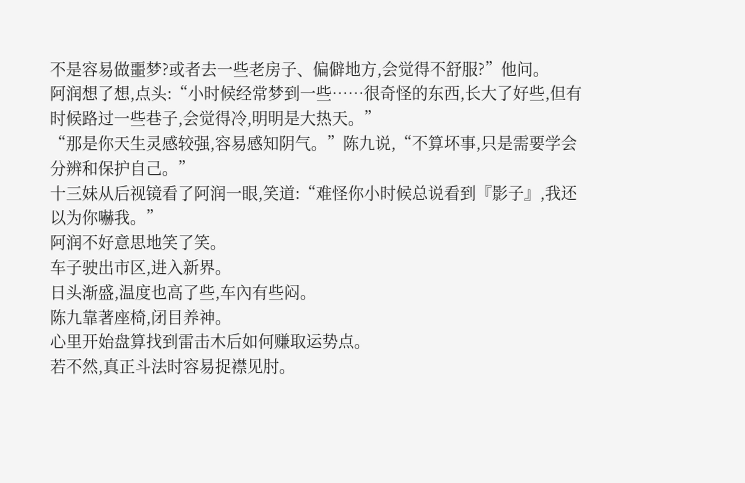不是容易做噩梦?或者去一些老房子、偏僻地方,会觉得不舒服?”他问。
阿润想了想,点头:“小时候经常梦到一些……很奇怪的东西,长大了好些,但有时候路过一些巷子,会觉得冷,明明是大热天。”
“那是你天生灵感较强,容易感知阴气。”陈九说,“不算坏事,只是需要学会分辨和保护自己。”
十三妹从后视镜看了阿润一眼,笑道:“难怪你小时候总说看到『影子』,我还以为你嚇我。”
阿润不好意思地笑了笑。
车子驶出市区,进入新界。
日头渐盛,温度也高了些,车內有些闷。
陈九靠著座椅,闭目养神。
心里开始盘算找到雷击木后如何赚取运势点。
若不然,真正斗法时容易捉襟见肘。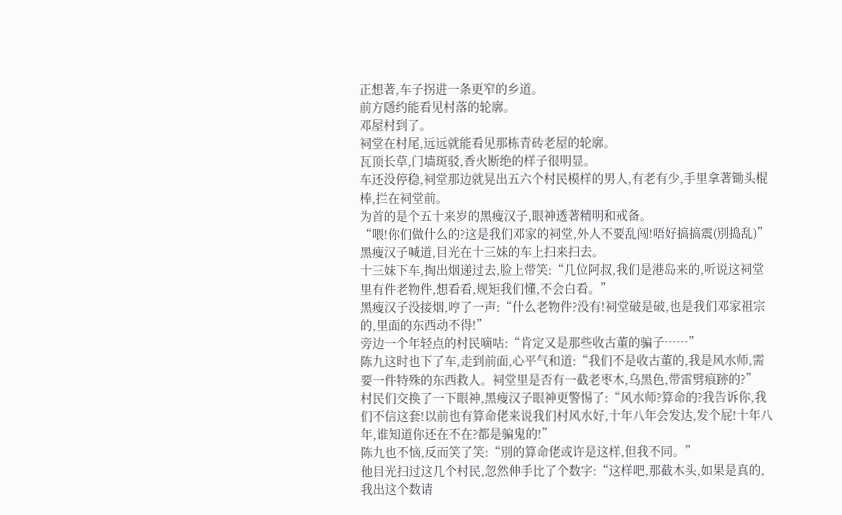正想著,车子拐进一条更窄的乡道。
前方隱约能看见村落的轮廓。
邓屋村到了。
祠堂在村尾,远远就能看见那栋青砖老屋的轮廓。
瓦顶长草,门墙斑驳,香火断绝的样子很明显。
车还没停稳,祠堂那边就晃出五六个村民模样的男人,有老有少,手里拿著锄头棍棒,拦在祠堂前。
为首的是个五十来岁的黑瘦汉子,眼神透著精明和戒备。
“喂!你们做什么的?这是我们邓家的祠堂,外人不要乱闯!唔好搞搞震(別捣乱)”
黑瘦汉子喊道,目光在十三妹的车上扫来扫去。
十三妹下车,掏出烟递过去,脸上带笑:“几位阿叔,我们是港岛来的,听说这祠堂里有件老物件,想看看,规矩我们懂,不会白看。”
黑瘦汉子没接烟,哼了一声:“什么老物件?没有!祠堂破是破,也是我们邓家祖宗的,里面的东西动不得!”
旁边一个年轻点的村民嘀咕:“肯定又是那些收古董的骗子……”
陈九这时也下了车,走到前面,心平气和道:“我们不是收古董的,我是风水师,需要一件特殊的东西救人。祠堂里是否有一截老枣木,乌黑色,带雷劈痕跡的?”
村民们交换了一下眼神,黑瘦汉子眼神更警惕了:“风水师?算命的?我告诉你,我们不信这套!以前也有算命佬来说我们村风水好,十年八年会发达,发个屁!十年八年,谁知道你还在不在?都是骗鬼的!”
陈九也不恼,反而笑了笑:“別的算命佬或许是这样,但我不同。”
他目光扫过这几个村民,忽然伸手比了个数字:“这样吧,那截木头,如果是真的,我出这个数请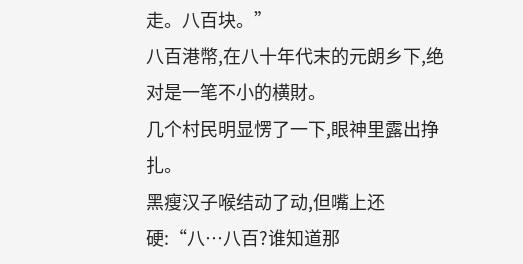走。八百块。”
八百港幣,在八十年代末的元朗乡下,绝对是一笔不小的横財。
几个村民明显愣了一下,眼神里露出挣扎。
黑瘦汉子喉结动了动,但嘴上还硬:“八…八百?谁知道那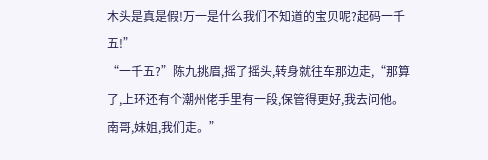木头是真是假!万一是什么我们不知道的宝贝呢?起码一千五!”
“一千五?”陈九挑眉,摇了摇头,转身就往车那边走,“那算了,上环还有个潮州佬手里有一段,保管得更好,我去问他。南哥,妹姐,我们走。”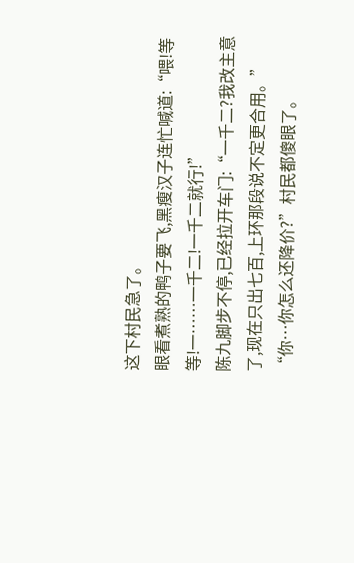这下村民急了。
眼看煮熟的鸭子要飞,黑瘦汉子连忙喊道:“喂!等等!一……一千二!一千二就行!”
陈九脚步不停,已经拉开车门:“一千二?我改主意了,现在只出七百,上环那段说不定更合用。”
“你…你怎么还降价?”村民都傻眼了。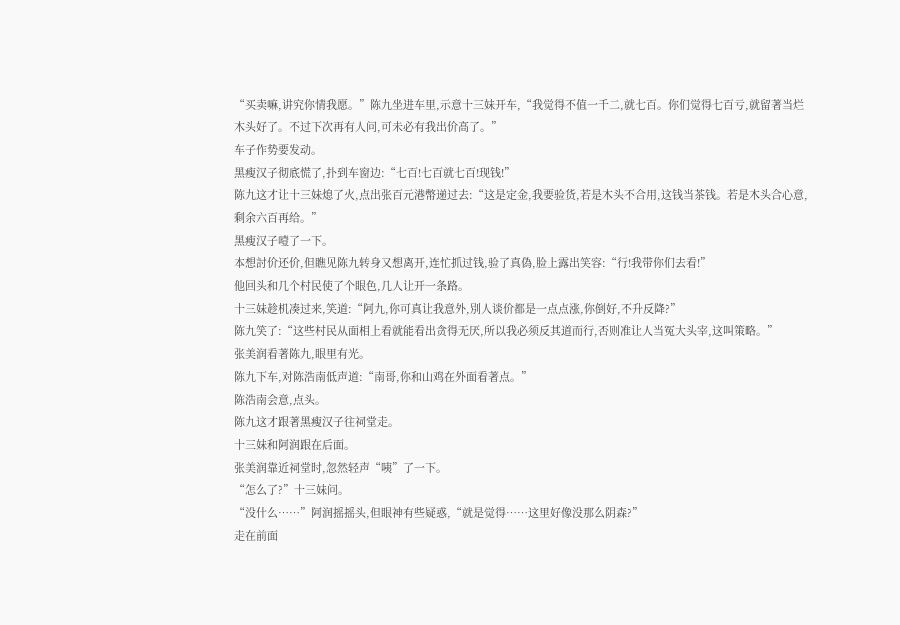“买卖嘛,讲究你情我愿。”陈九坐进车里,示意十三妹开车,“我觉得不值一千二,就七百。你们觉得七百亏,就留著当烂木头好了。不过下次再有人问,可未必有我出价高了。”
车子作势要发动。
黑瘦汉子彻底慌了,扑到车窗边:“七百!七百就七百!现钱!”
陈九这才让十三妹熄了火,点出张百元港幣递过去:“这是定金,我要验货,若是木头不合用,这钱当茶钱。若是木头合心意,剩余六百再给。”
黑瘦汉子噎了一下。
本想討价还价,但瞧见陈九转身又想离开,连忙抓过钱,验了真偽,脸上露出笑容:“行!我带你们去看!”
他回头和几个村民使了个眼色,几人让开一条路。
十三妹趁机凑过来,笑道:“阿九,你可真让我意外,別人谈价都是一点点涨,你倒好,不升反降?”
陈九笑了:“这些村民从面相上看就能看出贪得无厌,所以我必须反其道而行,否则准让人当冤大头宰,这叫策略。”
张美润看著陈九,眼里有光。
陈九下车,对陈浩南低声道:“南哥,你和山鸡在外面看著点。”
陈浩南会意,点头。
陈九这才跟著黑瘦汉子往祠堂走。
十三妹和阿润跟在后面。
张美润靠近祠堂时,忽然轻声“咦”了一下。
“怎么了?”十三妹问。
“没什么……”阿润摇摇头,但眼神有些疑惑,“就是觉得……这里好像没那么阴森?”
走在前面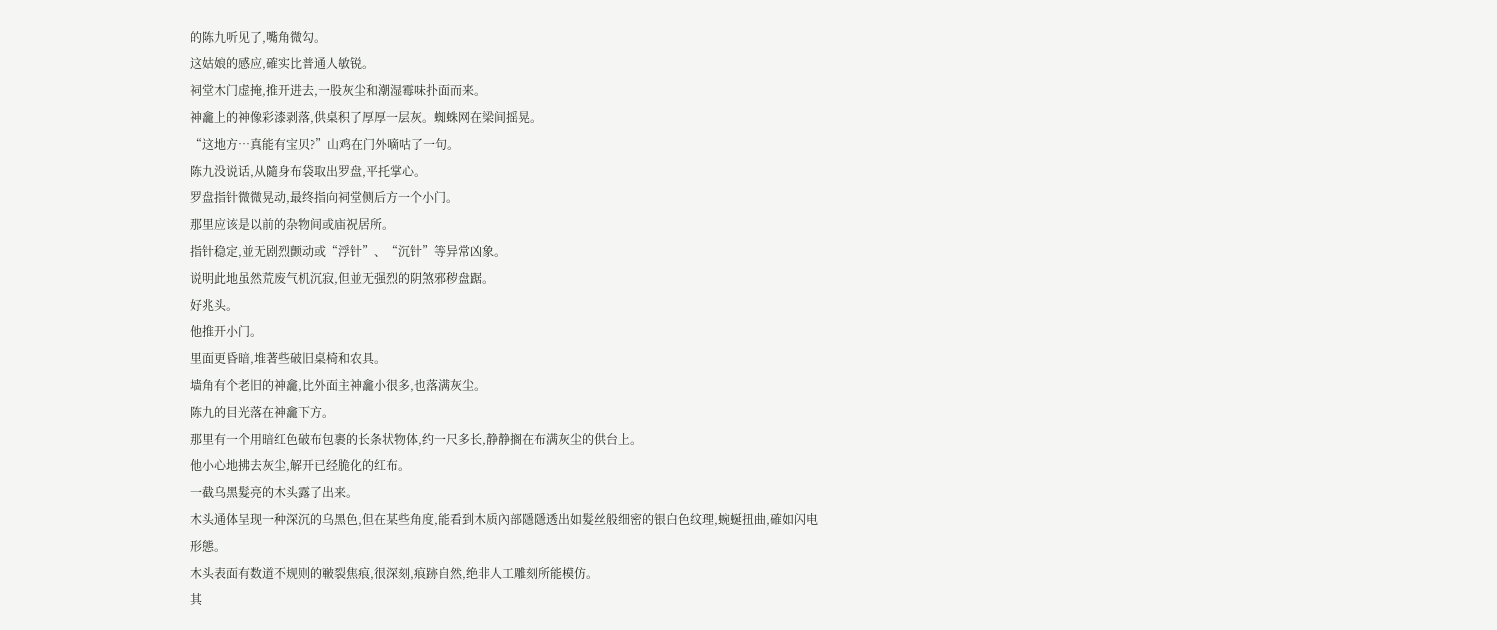的陈九听见了,嘴角微勾。
这姑娘的感应,確实比普通人敏锐。
祠堂木门虚掩,推开进去,一股灰尘和潮湿霉味扑面而来。
神龕上的神像彩漆剥落,供桌积了厚厚一层灰。蜘蛛网在梁间摇晃。
“这地方…真能有宝贝?”山鸡在门外嘀咕了一句。
陈九没说话,从隨身布袋取出罗盘,平托掌心。
罗盘指针微微晃动,最终指向祠堂侧后方一个小门。
那里应该是以前的杂物间或庙祝居所。
指针稳定,並无剧烈颤动或“浮针”、“沉针”等异常凶象。
说明此地虽然荒废气机沉寂,但並无强烈的阴煞邪秽盘踞。
好兆头。
他推开小门。
里面更昏暗,堆著些破旧桌椅和农具。
墙角有个老旧的神龕,比外面主神龕小很多,也落满灰尘。
陈九的目光落在神龕下方。
那里有一个用暗红色破布包裹的长条状物体,约一尺多长,静静搁在布满灰尘的供台上。
他小心地拂去灰尘,解开已经脆化的红布。
一截乌黑髮亮的木头露了出来。
木头通体呈现一种深沉的乌黑色,但在某些角度,能看到木质內部隱隱透出如髮丝般细密的银白色纹理,蜿蜒扭曲,確如闪电形態。
木头表面有数道不规则的皸裂焦痕,很深刻,痕跡自然,绝非人工雕刻所能模仿。
其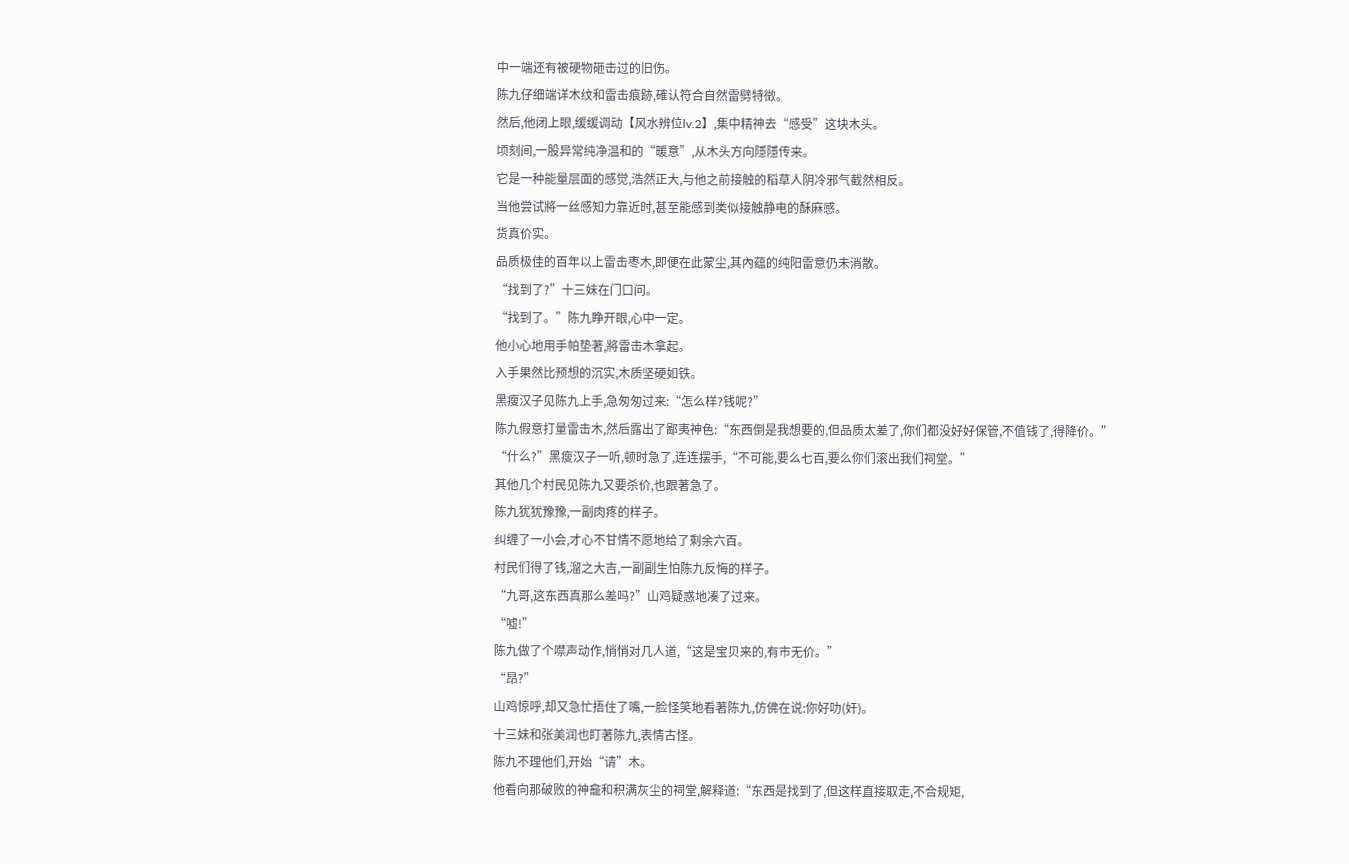中一端还有被硬物砸击过的旧伤。
陈九仔细端详木纹和雷击痕跡,確认符合自然雷劈特徵。
然后,他闭上眼,缓缓调动【风水辨位lv.2】,集中精神去“感受”这块木头。
顷刻间,一股异常纯净温和的“暖意”,从木头方向隱隱传来。
它是一种能量层面的感觉,浩然正大,与他之前接触的稻草人阴冷邪气截然相反。
当他尝试將一丝感知力靠近时,甚至能感到类似接触静电的酥麻感。
货真价实。
品质极佳的百年以上雷击枣木,即便在此蒙尘,其內蕴的纯阳雷意仍未消散。
“找到了?”十三妹在门口问。
“找到了。”陈九睁开眼,心中一定。
他小心地用手帕垫著,將雷击木拿起。
入手果然比预想的沉实,木质坚硬如铁。
黑瘦汉子见陈九上手,急匆匆过来:“怎么样?钱呢?”
陈九假意打量雷击木,然后露出了鄙夷神色:“东西倒是我想要的,但品质太差了,你们都没好好保管,不值钱了,得降价。”
“什么?”黑瘦汉子一听,顿时急了,连连摆手,“不可能,要么七百,要么你们滚出我们祠堂。”
其他几个村民见陈九又要杀价,也跟著急了。
陈九犹犹豫豫,一副肉疼的样子。
纠缠了一小会,才心不甘情不愿地给了剩余六百。
村民们得了钱,溜之大吉,一副副生怕陈九反悔的样子。
“九哥,这东西真那么差吗?”山鸡疑惑地凑了过来。
“嘘!”
陈九做了个噤声动作,悄悄对几人道,“这是宝贝来的,有市无价。”
“昂?”
山鸡惊呼,却又急忙捂住了嘴,一脸怪笑地看著陈九,仿佛在说:你好叻(奸)。
十三妹和张美润也盯著陈九,表情古怪。
陈九不理他们,开始“请”木。
他看向那破败的神龕和积满灰尘的祠堂,解释道:“东西是找到了,但这样直接取走,不合规矩,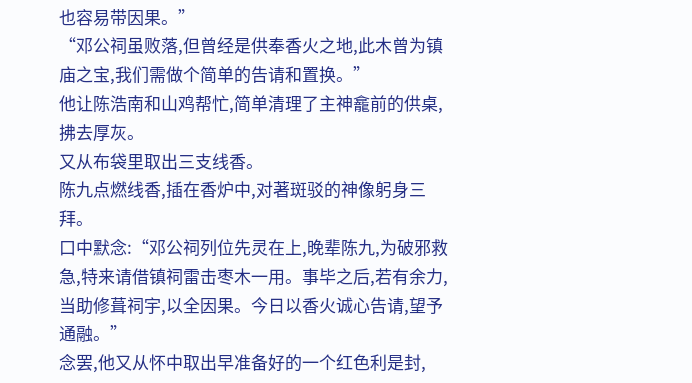也容易带因果。”
“邓公祠虽败落,但曾经是供奉香火之地,此木曾为镇庙之宝,我们需做个简单的告请和置换。”
他让陈浩南和山鸡帮忙,简单清理了主神龕前的供桌,拂去厚灰。
又从布袋里取出三支线香。
陈九点燃线香,插在香炉中,对著斑驳的神像躬身三拜。
口中默念:“邓公祠列位先灵在上,晚辈陈九,为破邪救急,特来请借镇祠雷击枣木一用。事毕之后,若有余力,当助修葺祠宇,以全因果。今日以香火诚心告请,望予通融。”
念罢,他又从怀中取出早准备好的一个红色利是封,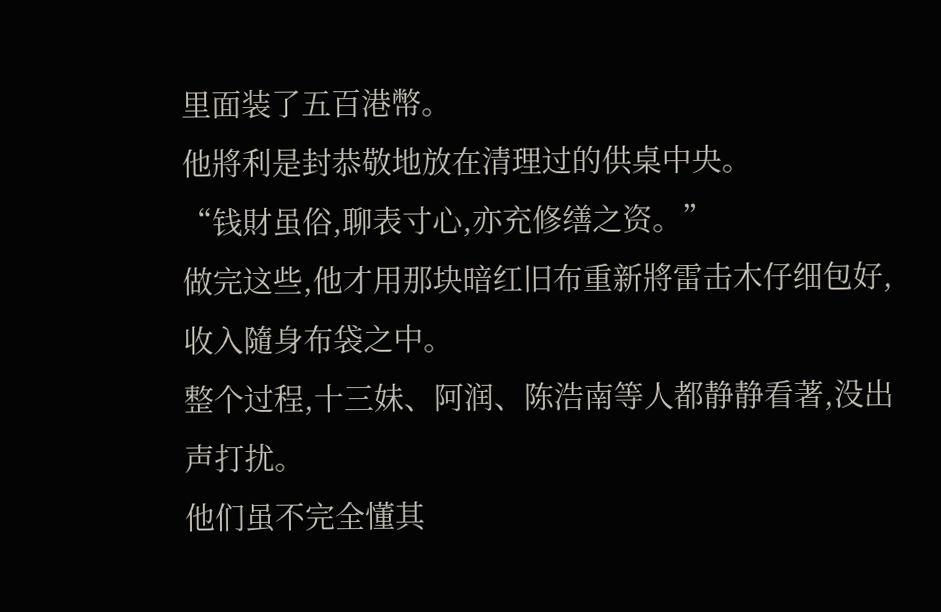里面装了五百港幣。
他將利是封恭敬地放在清理过的供桌中央。
“钱財虽俗,聊表寸心,亦充修缮之资。”
做完这些,他才用那块暗红旧布重新將雷击木仔细包好,收入隨身布袋之中。
整个过程,十三妹、阿润、陈浩南等人都静静看著,没出声打扰。
他们虽不完全懂其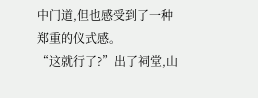中门道,但也感受到了一种郑重的仪式感。
“这就行了?”出了祠堂,山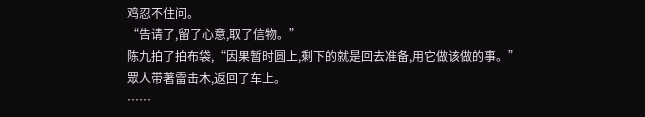鸡忍不住问。
“告请了,留了心意,取了信物。”
陈九拍了拍布袋,“因果暂时圆上,剩下的就是回去准备,用它做该做的事。”
眾人带著雷击木,返回了车上。
……